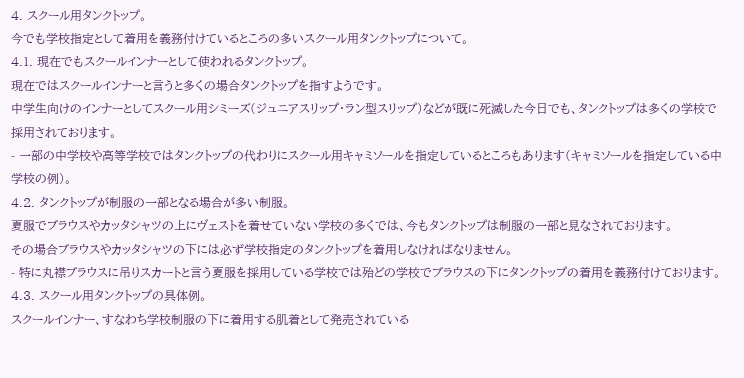4. スクール用タンクトップ。
今でも学校指定として着用を義務付けているところの多いスクール用タンクトップについて。
4.1. 現在でもスクールインナーとして使われるタンクトップ。
現在ではスクールインナーと言うと多くの場合タンクトップを指すようです。
中学生向けのインナーとしてスクール用シミーズ(ジュニアスリップ・ラン型スリップ)などが既に死滅した今日でも、タンクトップは多くの学校で採用されております。
- 一部の中学校や高等学校ではタンクトップの代わりにスクール用キャミソールを指定しているところもあります(キャミソールを指定している中学校の例)。
4.2. タンクトップが制服の一部となる場合が多い制服。
夏服でブラウスやカッタシャツの上にヴェストを着せていない学校の多くでは、今もタンクトップは制服の一部と見なされております。
その場合ブラウスやカッタシャツの下には必ず学校指定のタンクトップを着用しなければなりません。
- 特に丸襟ブラウスに吊りスカートと言う夏服を採用している学校では殆どの学校でブラウスの下にタンクトップの着用を義務付けております。
4.3. スクール用タンクトップの具体例。
スクールインナー、すなわち学校制服の下に着用する肌着として発売されている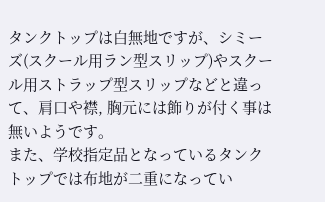タンクトップは白無地ですが、シミーズ(スクール用ラン型スリップ)やスクール用ストラップ型スリップなどと違って、肩口や襟, 胸元には飾りが付く事は無いようです。
また、学校指定品となっているタンクトップでは布地が二重になってい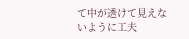て中が透けて見えないように工夫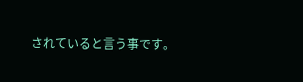されていると言う事です。